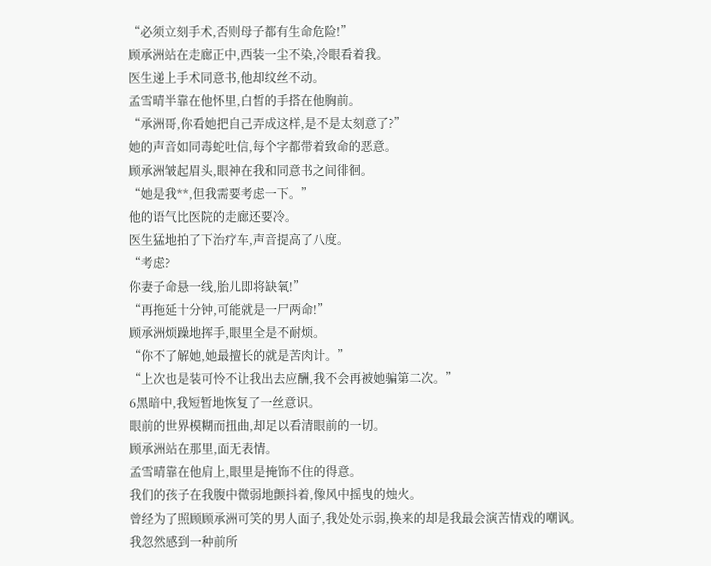“必须立刻手术,否则母子都有生命危险!”
顾承洲站在走廊正中,西装一尘不染,冷眼看着我。
医生递上手术同意书,他却纹丝不动。
孟雪晴半靠在他怀里,白皙的手搭在他胸前。
“承洲哥,你看她把自己弄成这样,是不是太刻意了?”
她的声音如同毒蛇吐信,每个字都带着致命的恶意。
顾承洲皱起眉头,眼神在我和同意书之间徘徊。
“她是我**,但我需要考虑一下。”
他的语气比医院的走廊还要冷。
医生猛地拍了下治疗车,声音提高了八度。
“考虑?
你妻子命悬一线,胎儿即将缺氧!”
“再拖延十分钟,可能就是一尸两命!”
顾承洲烦躁地挥手,眼里全是不耐烦。
“你不了解她,她最擅长的就是苦肉计。”
“上次也是装可怜不让我出去应酬,我不会再被她骗第二次。”
6黑暗中,我短暂地恢复了一丝意识。
眼前的世界模糊而扭曲,却足以看清眼前的一切。
顾承洲站在那里,面无表情。
孟雪晴靠在他肩上,眼里是掩饰不住的得意。
我们的孩子在我腹中微弱地颤抖着,像风中摇曳的烛火。
曾经为了照顾顾承洲可笑的男人面子,我处处示弱,换来的却是我最会演苦情戏的嘲讽。
我忽然感到一种前所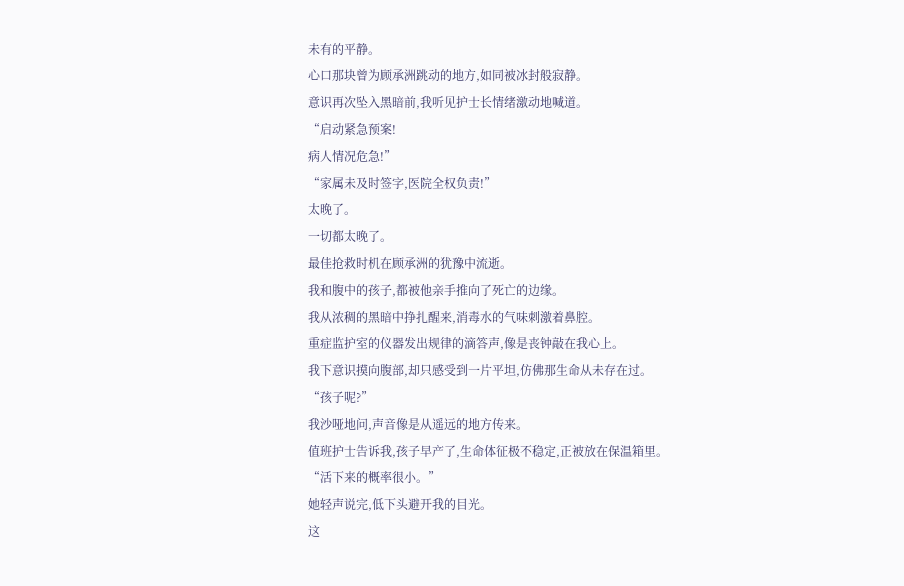未有的平静。
心口那块曾为顾承洲跳动的地方,如同被冰封般寂静。
意识再次坠入黑暗前,我听见护士长情绪激动地喊道。
“启动紧急预案!
病人情况危急!”
“家属未及时签字,医院全权负责!”
太晚了。
一切都太晚了。
最佳抢救时机在顾承洲的犹豫中流逝。
我和腹中的孩子,都被他亲手推向了死亡的边缘。
我从浓稠的黑暗中挣扎醒来,消毒水的气味刺激着鼻腔。
重症监护室的仪器发出规律的滴答声,像是丧钟敲在我心上。
我下意识摸向腹部,却只感受到一片平坦,仿佛那生命从未存在过。
“孩子呢?”
我沙哑地问,声音像是从遥远的地方传来。
值班护士告诉我,孩子早产了,生命体征极不稳定,正被放在保温箱里。
“活下来的概率很小。”
她轻声说完,低下头避开我的目光。
这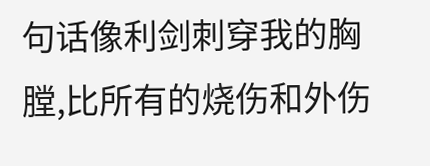句话像利剑刺穿我的胸膛,比所有的烧伤和外伤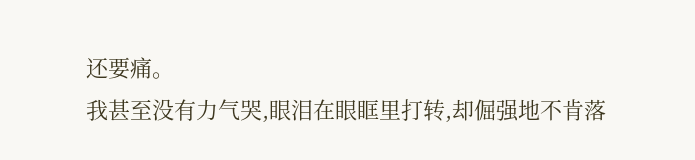还要痛。
我甚至没有力气哭,眼泪在眼眶里打转,却倔强地不肯落